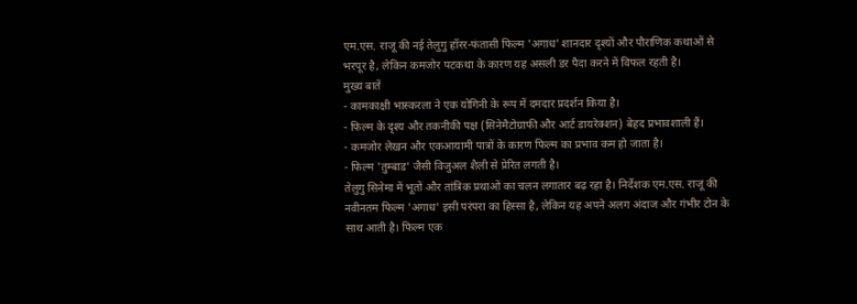एम.एस. राजू की नई तेलुगु हॉरर-फंतासी फिल्म 'अगाध' शानदार दृश्यों और पौराणिक कथाओं से भरपूर है, लेकिन कमजोर पटकथा के कारण यह असली डर पैदा करने में विफल रहती है।
मुख्य बातें
- कामकाक्षी भास्करला ने एक योगिनी के रूप में दमदार प्रदर्शन किया है।
- फिल्म के दृश्य और तकनीकी पक्ष (सिनेमैटोग्राफी और आर्ट डायरेक्शन) बेहद प्रभावशाली हैं।
- कमजोर लेखन और एकआयामी पात्रों के कारण फिल्म का प्रभाव कम हो जाता है।
- फिल्म 'तुम्बाड' जैसी विजुअल शैली से प्रेरित लगती है।
तेलुगु सिनेमा में भूतों और तांत्रिक प्रथाओं का चलन लगातार बढ़ रहा है। निर्देशक एम.एस. राजू की नवीनतम फिल्म 'अगाध' इसी परंपरा का हिस्सा है, लेकिन यह अपने अलग अंदाज और गंभीर टोन के साथ आती है। फिल्म एक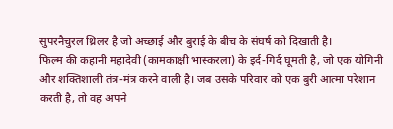सुपरनैचुरल थ्रिलर है जो अच्छाई और बुराई के बीच के संघर्ष को दिखाती है।
फिल्म की कहानी महादेवी (कामकाक्षी भास्करला) के इर्द-गिर्द घूमती है, जो एक योगिनी और शक्तिशाली तंत्र-मंत्र करने वाली है। जब उसके परिवार को एक बुरी आत्मा परेशान करती है, तो वह अपने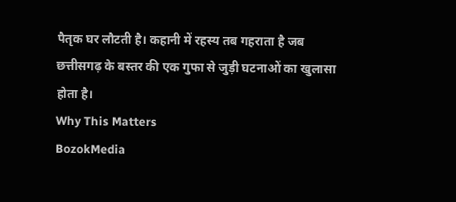पैतृक घर लौटती है। कहानी में रहस्य तब गहराता है जब छत्तीसगढ़ के बस्तर की एक गुफा से जुड़ी घटनाओं का खुलासा होता है।
Why This Matters
BozokMedia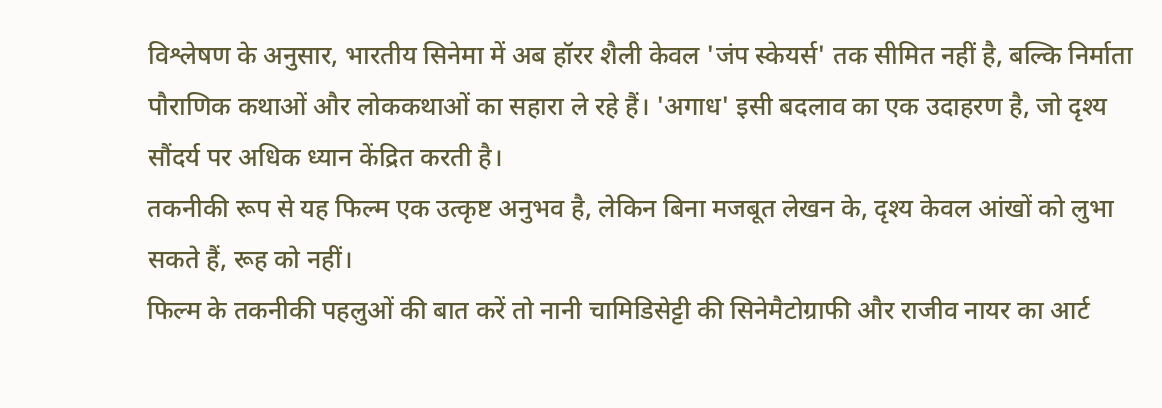विश्लेषण के अनुसार, भारतीय सिनेमा में अब हॉरर शैली केवल 'जंप स्केयर्स' तक सीमित नहीं है, बल्कि निर्माता पौराणिक कथाओं और लोककथाओं का सहारा ले रहे हैं। 'अगाध' इसी बदलाव का एक उदाहरण है, जो दृश्य सौंदर्य पर अधिक ध्यान केंद्रित करती है।
तकनीकी रूप से यह फिल्म एक उत्कृष्ट अनुभव है, लेकिन बिना मजबूत लेखन के, दृश्य केवल आंखों को लुभा सकते हैं, रूह को नहीं।
फिल्म के तकनीकी पहलुओं की बात करें तो नानी चामिडिसेट्टी की सिनेमैटोग्राफी और राजीव नायर का आर्ट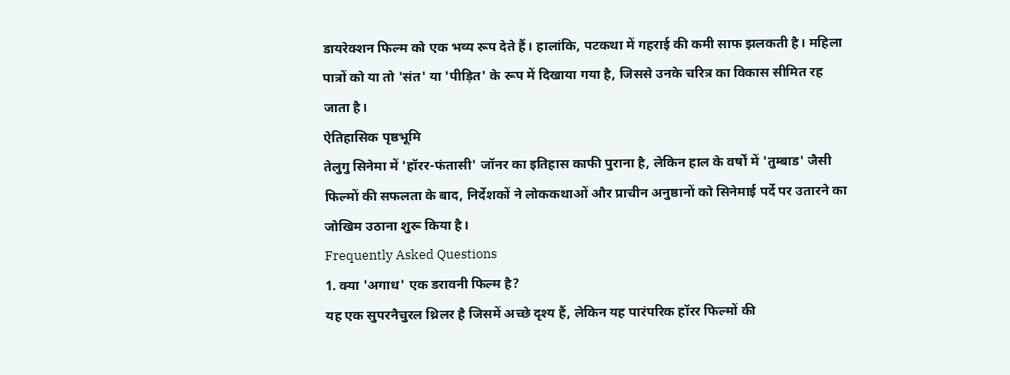डायरेक्शन फिल्म को एक भव्य रूप देते हैं। हालांकि, पटकथा में गहराई की कमी साफ झलकती है। महिला पात्रों को या तो 'संत' या 'पीड़ित' के रूप में दिखाया गया है, जिससे उनके चरित्र का विकास सीमित रह जाता है।
ऐतिहासिक पृष्ठभूमि
तेलुगु सिनेमा में 'हॉरर-फंतासी' जॉनर का इतिहास काफी पुराना है, लेकिन हाल के वर्षों में 'तुम्बाड' जैसी फिल्मों की सफलता के बाद, निर्देशकों ने लोककथाओं और प्राचीन अनुष्ठानों को सिनेमाई पर्दे पर उतारने का जोखिम उठाना शुरू किया है।
Frequently Asked Questions
1. क्या 'अगाध' एक डरावनी फिल्म है?
यह एक सुपरनैचुरल थ्रिलर है जिसमें अच्छे दृश्य हैं, लेकिन यह पारंपरिक हॉरर फिल्मों की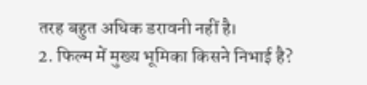तरह बहुत अधिक डरावनी नहीं है।
2. फिल्म में मुख्य भूमिका किसने निभाई है?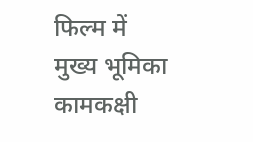फिल्म में मुख्य भूमिका कामकक्षी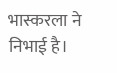भास्करला ने निभाई है।